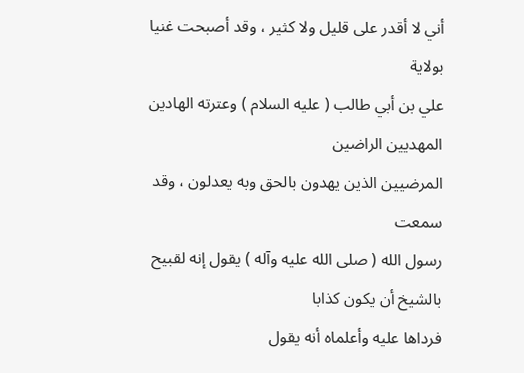أني لا أقدر على قليل ولا كثير ، وقد أصبحت غنيا بولاية
علي بن أبي طالب ( عليه السلام ) وعترته الهادين المهديين الراضين
المرضيين الذين يهدون بالحق وبه يعدلون ، وقد سمعت
رسول الله ( صلى الله عليه وآله ) يقول إنه لقبيح بالشيخ أن يكون كذابا
فرداها عليه وأعلماه أنه يقول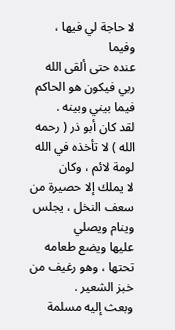لا حاجة لي فيها ، وفيما
عنده حتى ألقى الله ربي فيكون هو الحاكم فيما بيني وبينه .
لقد كان أبو ذر ( رحمه الله ) لا تأخذه في الله لومة لائم ، وكان
لا يملك إلا حصيرة من سعف النخل ، يجلس وينام ويصلي
عليها ويضع طعامه تحتها ، وهو رغيف من خبز الشعير .
وبعث إليه مسلمة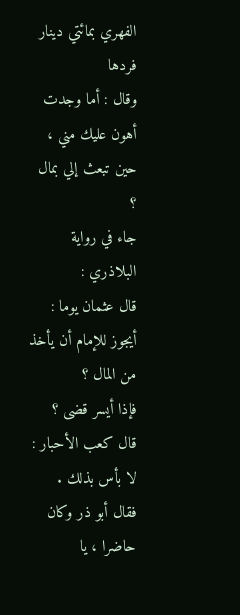الفهري بمائتي دينار فردها
وقال : أما وجدت أهون عليك مني ، حين تبعث إلي بمال ؟
جاء في رواية البلاذري :
قال عثمان يوما : أيجوز للإمام أن يأخذ من المال ؟
فإذا أيسر قضى ؟
قال كعب الأحبار : لا بأس بذلك .
فقال أبو ذر وكان حاضرا ، يا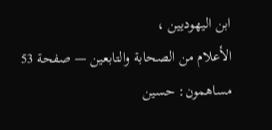ابن اليهوديين ،
الأعلام من الصحابة والتابعين — صفحة 53
مساهمون: حسين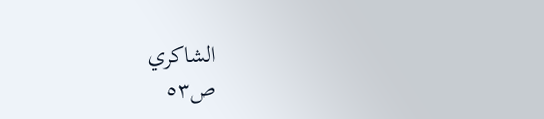الشاكري
ص٥٣